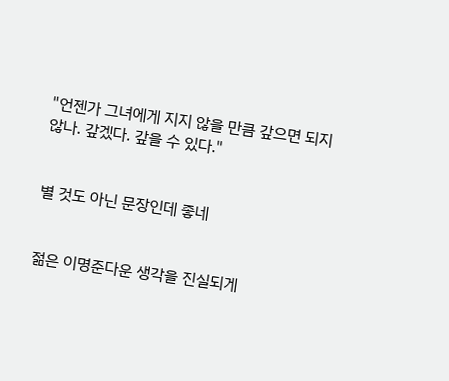"언젠가 그녀에게 지지 않을 만큼 갚으면 되지 않나. 갚겠다. 갚을 수 있다."


별 것도 아닌 문장인데 좋네


젊은 이명준다운 생각을 진실되게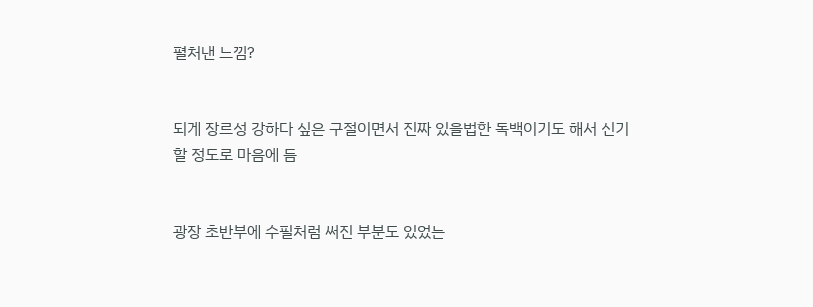펼처낸 느낌?


되게 장르성 강하다 싶은 구절이면서 진짜 있을법한 독백이기도 해서 신기할 정도로 마음에 듬


광장 초반부에 수필처럼 써진 부분도 있었는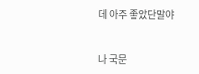데 아주 좋았단말야


나 국문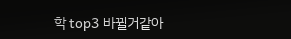학 top3 바뀔거같아